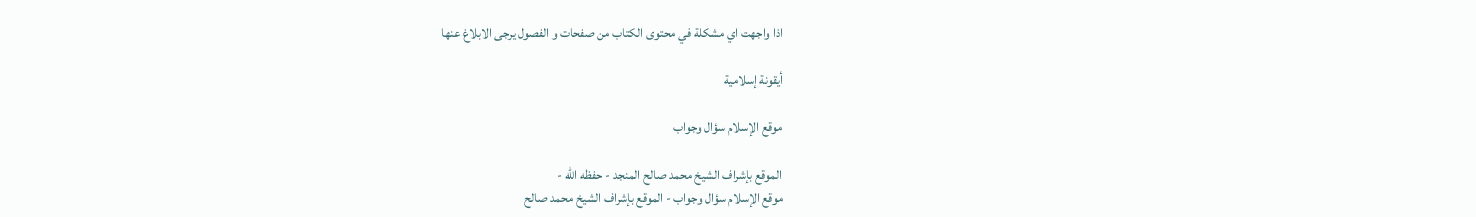اذا واجهت اي مشكلة في محتوى الكتاب من صفحات و الفصول يرجى الابلاغ عنها

أيقونة إسلامية

موقع الإسلام سؤال وجواب

الموقع بإشراف الشيخ محمد صالح المنجد - حفظه الله -
موقع الإسلام سؤال وجواب - الموقع بإشراف الشيخ محمد صالح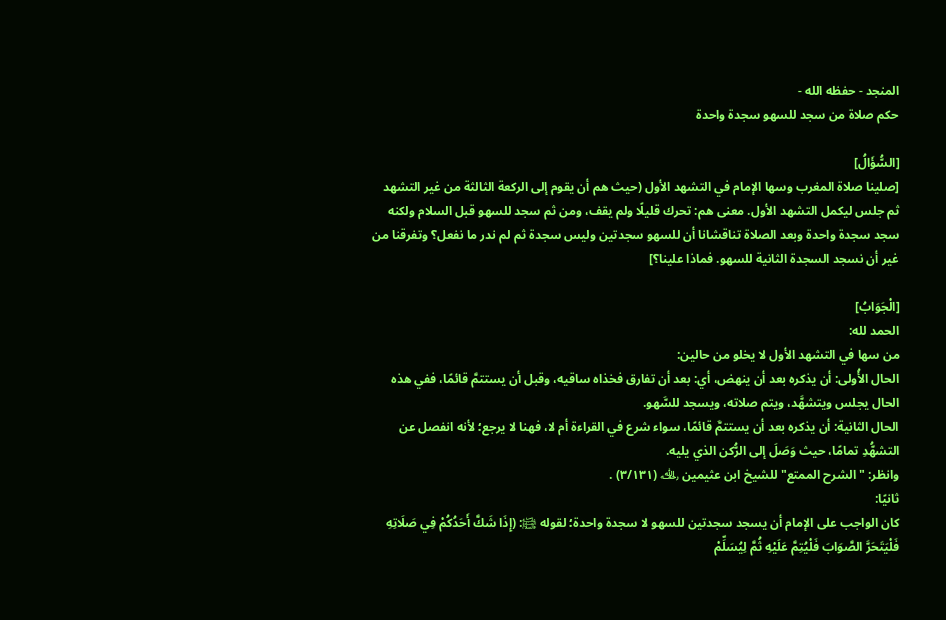المنجد - حفظه الله -
حكم صلاة من سجد للسهو سجدة واحدة

[السُّؤَالُ]
[صلينا صلاة المغرب وسها الإمام في التشهد الأول (حيث هم أن يقوم إلى الركعة الثالثة من غير التشهد ثم جلس ليكمل التشهد الأول. معنى هم: تحرك قليلًا ولم يقف، ومن ثم سجد للسهو قبل السلام ولكنه سجد سجدة واحدة وبعد الصلاة تناقشانا أن للسهو سجدتين وليس سجدة ثم لم ندر ما نفعل؟ وتفرقنا من غير أن نسجد السجدة الثانية للسهو. فماذا علينا؟]

[الْجَوَابُ]
الحمد لله:
من سها في التشهد الأول لا يخلو من حالين:
الحال الأُولى: أن يذكره بعد أن ينهض، أي: بعد أن تفارق فخذاه ساقيه، وقبل أن يستتمَّ قائمًا، ففي هذه الحال يجلس ويتشهَّد، ويتم صلاته، ويسجد للسَّهو.
الحال الثانية: أن يذكره بعد أن يستتمَّ قائمًا، سواء شرع في القراءة أم لا، فهنا لا يرجع؛ لأنه انفصل عن التشهُّدِ تمامًا، حيث وَصَلَ إلى الرُّكن الذي يليه.
وانظر: "الشرح الممتع" للشيخ ابن عثيمين ﵀ (٣/١٣١) .
ثانيًا:
كان الواجب على الإمام أن يسجد سجدتين للسهو لا سجدة واحدة؛ لقوله ﵊: (إِذَا شَكَّ أَحَدُكُمْ فِي صَلَاتِهِ فَلْيَتَحَرَّ الصَّوَابَ فَلْيُتِمَّ عَلَيْهِ ثُمَّ لِيُسَلِّمْ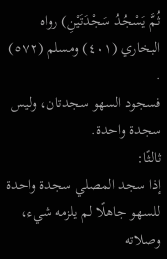ثُمَّ يَسْجُدُ سَجْدَتَيْنِ) رواه البخاري (٤٠١) ومسلم (٥٧٢) .
فسجود السهو سجدتان، وليس سجدة واحدة.
ثالثًا:
إذا سجد المصلي سجدة واحدة للسهو جاهلًا لم يلزمه شيء، وصلاته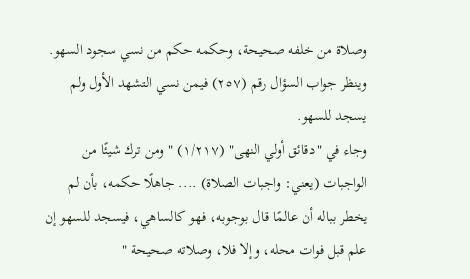وصلاة من خلفه صحيحة، وحكمه حكم من نسي سجود السهو. وينظر جواب السؤال رقم (٢٥٧) فيمن نسي التشهد الأول ولم يسجد للسهو.
وجاء في "دقائق أولي النهى" (١/٢١٧) "ومن ترك شيئًا من الواجبات (يعني: واجبات الصلاة) .... جاهلًا حكمه، بأن لم يخطر بباله أن عالمًا قال بوجوبه، فهو كالساهي، فيسجد للسهو إن علم قبل فوات محله، وإلا فلا، وصلاته صحيحة "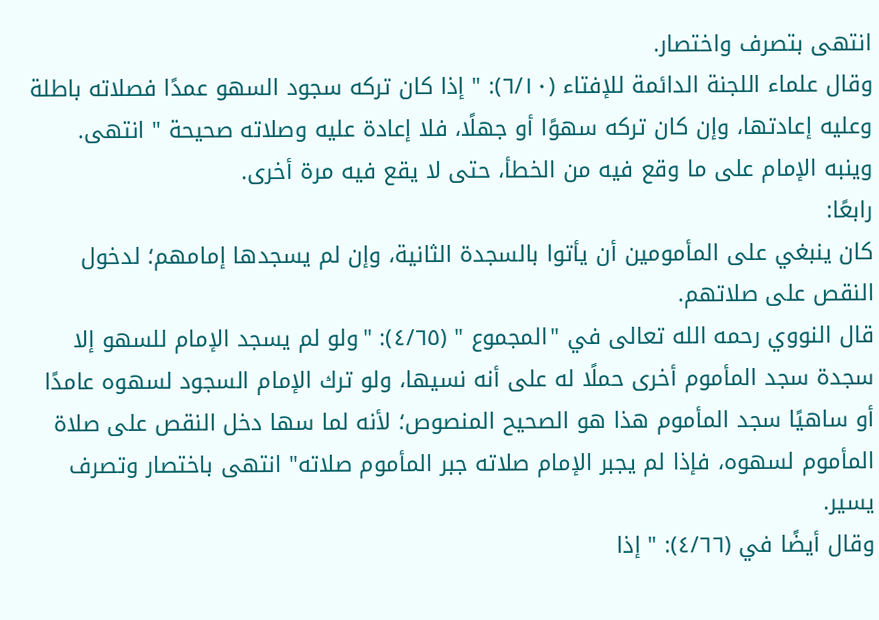انتهى بتصرف واختصار.
وقال علماء اللجنة الدائمة للإفتاء (٦/١٠): " إذا كان تركه سجود السهو عمدًا فصلاته باطلة وعليه إعادتها، وإن كان تركه سهوًا أو جهلًا، فلا إعادة عليه وصلاته صحيحة " انتهى.
وينبه الإمام على ما وقع فيه من الخطأ، حتى لا يقع فيه مرة أخرى.
رابعًا:
كان ينبغي على المأمومين أن يأتوا بالسجدة الثانية، وإن لم يسجدها إمامهم؛ لدخول النقص على صلاتهم.
قال النووي رحمه الله تعالى في "المجموع " (٤/٦٥): "ولو لم يسجد الإمام للسهو إلا سجدة سجد المأموم أخرى حملًا له على أنه نسيها، ولو ترك الإمام السجود لسهوه عامدًا أو ساهيًا سجد المأموم هذا هو الصحيح المنصوص؛ لأنه لما سها دخل النقص على صلاة المأموم لسهوه، فإذا لم يجبر الإمام صلاته جبر المأموم صلاته" انتهى باختصار وتصرف يسير.
وقال أيضًا في (٤/٦٦): " إذا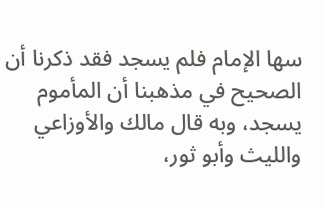سها الإمام فلم يسجد فقد ذكرنا أن الصحيح في مذهبنا أن المأموم يسجد، وبه قال مالك والأوزاعي والليث وأبو ثور،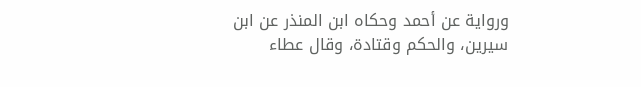ورواية عن أحمد وحكاه ابن المنذر عن ابن سيرين، والحكم وقتادة، وقال عطاء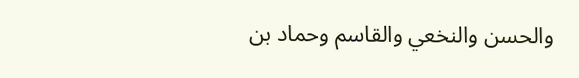والحسن والنخعي والقاسم وحماد بن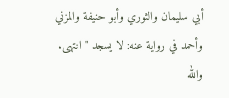أبي سليمان والثوري وأبو حنيفة والمزني وأحمد في رواية عنه: لا يسجد " انتهى.
والله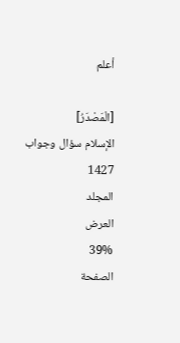أعلم

[الْمَصْدَرُ]
الإسلام سؤال وجواب
1427
المجلد
العرض
39%
الصفحة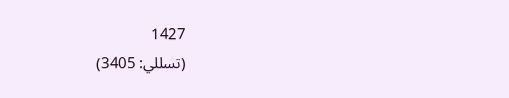1427
(تسللي: 3405)